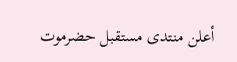أعلن منتدى مستقبل حضرموت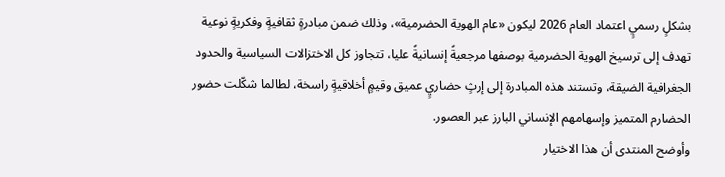بشكلٍ رسميٍ اعتماد العام 2026 ليكون «عام الهوية الحضرمية»، وذلك ضمن مبادرةٍ ثقافيةٍ وفكريةٍ نوعية تهدف إلى ترسيخ الهوية الحضرمية بوصفها مرجعيةً إنسانيةً عليا، تتجاوز كل الاختزالات السياسية والحدود الجغرافية الضيقة، وتستند هذه المبادرة إلى إرثٍ حضاريٍ عميق وقيمٍ أخلاقيةٍ راسخة، لطالما شكّلت حضور الحضارم المتميز وإسهامهم الإنساني البارز عبر العصور.
وأوضح المنتدى أن هذا الاختيار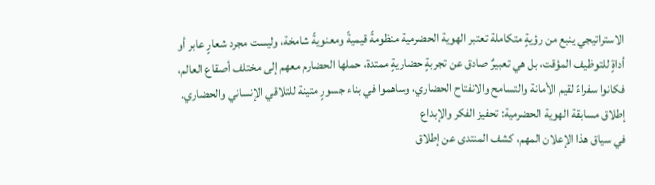الاستراتيجي ينبع من رؤيةٍ متكاملة تعتبر الهوية الحضرمية منظومةً قيميةً ومعنويةً شامخة، وليست مجرد شعارٍ عابر أو أداةٍ للتوظيف المؤقت، بل هي تعبيرٌ صادق عن تجربةٍ حضاريةٍ ممتدة، حملها الحضارم معهم إلى مختلف أصقاع العالم، فكانوا سفراءً لقيم الأمانة والتسامح والانفتاح الحضاري، وساهموا في بناء جسورٍ متينة للتلاقي الإنساني والحضاري.
إطلاق مسابقة الهوية الحضرمية: تحفيز الفكر والإبداع
في سياق هذا الإعلان المهم، كشف المنتدى عن إطلاق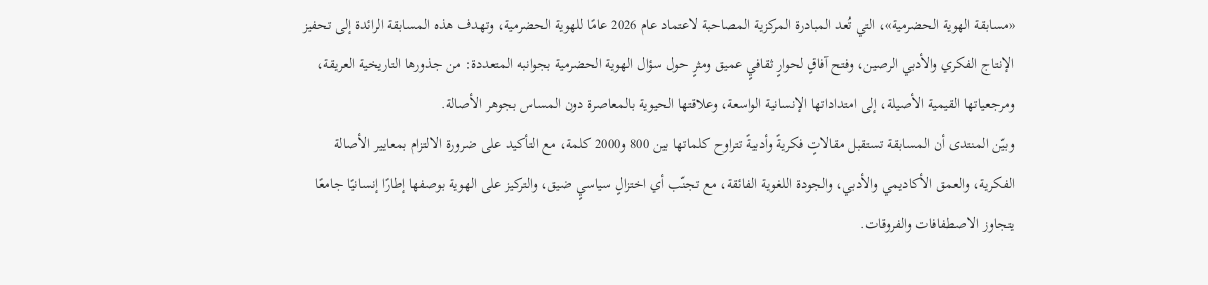«مسابقة الهوية الحضرمية»، التي تُعد المبادرة المركزية المصاحبة لاعتماد عام 2026 عامًا للهوية الحضرمية، وتهدف هذه المسابقة الرائدة إلى تحفيز الإنتاج الفكري والأدبي الرصين، وفتح آفاقٍ لحوارٍ ثقافيٍ عميق ومثرٍ حول سؤال الهوية الحضرمية بجوانبه المتعددة: من جذورها التاريخية العريقة، ومرجعياتها القيمية الأصيلة، إلى امتداداتها الإنسانية الواسعة، وعلاقتها الحيوية بالمعاصرة دون المساس بجوهر الأصالة.
وبيّن المنتدى أن المسابقة تستقبل مقالاتٍ فكريةً وأدبيةً تتراوح كلماتها بين 800 و2000 كلمة، مع التأكيد على ضرورة الالتزام بمعايير الأصالة الفكرية، والعمق الأكاديمي والأدبي، والجودة اللغوية الفائقة، مع تجنّب أي اختزالٍ سياسيٍ ضيق، والتركيز على الهوية بوصفها إطارًا إنسانيًا جامعًا يتجاوز الاصطفافات والفروقات.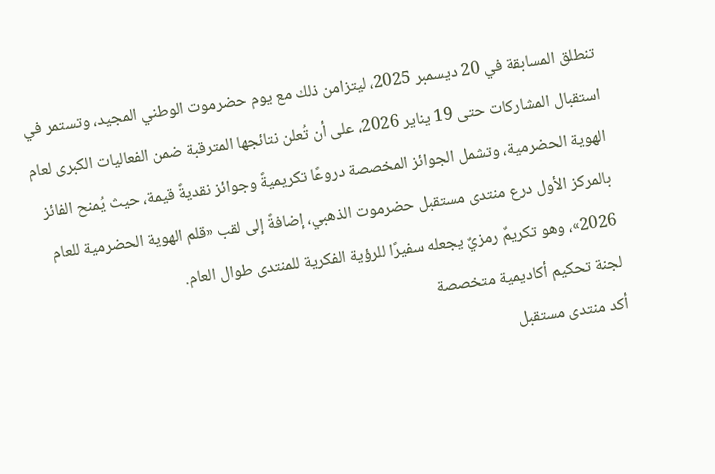تنطلق المسابقة في 20 ديسمبر 2025، ليتزامن ذلك مع يوم حضرموت الوطني المجيد، وتستمر في استقبال المشاركات حتى 19 يناير 2026، على أن تُعلن نتائجها المترقبة ضمن الفعاليات الكبرى لعام الهوية الحضرمية، وتشمل الجوائز المخصصة دروعًا تكريميةً وجوائز نقديةً قيمة، حيث يُمنح الفائز بالمركز الأول درع منتدى مستقبل حضرموت الذهبي، إضافةً إلى لقب «قلم الهوية الحضرمية للعام 2026»، وهو تكريمٌ رمزيٌ يجعله سفيرًا للرؤية الفكرية للمنتدى طوال العام.
لجنة تحكيم أكاديمية متخصصة
أكد منتدى مستقبل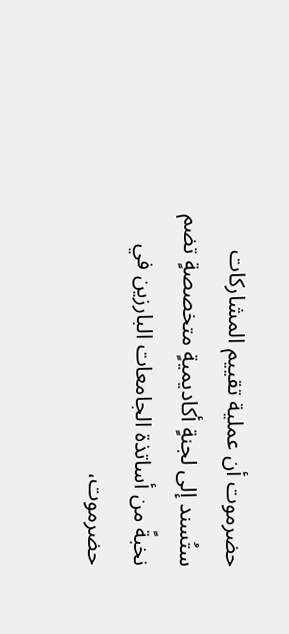حضرموت أن عملية تقييم المشاركات ستُسند إلى لجنةٍ أكاديميةٍ متخصصةٍ تضم نخبةً من أساتذة الجامعات البارزين في حضرموت،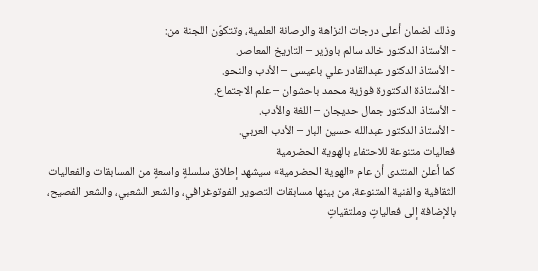وذلك لضمان أعلى درجات النزاهة والرصانة العلمية، وتتكوّن اللجنة من:
- الأستاذ الدكتور خالد سالم باوزير – التاريخ المعاصر.
- الأستاذ الدكتور عبدالقادر علي باعيسى – الأدب والنحو.
- الأستاذة الدكتورة فوزية محمد باحشوان – علم الاجتماع.
- الأستاذ الدكتور جمال حديجان – اللغة والأدب.
- الأستاذ الدكتور عبدالله حسين البار – الأدب العربي.
فعاليات متنوعة للاحتفاء بالهوية الحضرمية
كما أعلن المنتدى أن عام «الهوية الحضرمية» سيشهد إطلاق سلسلةٍ واسعةٍ من المسابقات والفعاليات الثقافية والفنية المتنوعة، من بينها مسابقات التصوير الفوتوغرافي، والشعر الشعبي، والشعر الفصيح، بالإضافة إلى فعالياتٍ وملتقياتٍ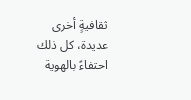ثقافيةٍ أخرى عديدة، كل ذلك احتفاءً بالهوية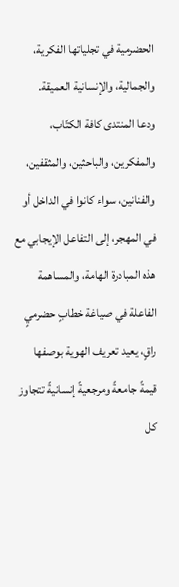الحضرمية في تجلياتها الفكرية، والجمالية، والإنسانية العميقة.
ودعا المنتدى كافة الكتّاب، والمفكرين، والباحثين، والمثقفين، والفنانين، سواء كانوا في الداخل أو في المهجر، إلى التفاعل الإيجابي مع هذه المبادرة الهامة، والمساهمة الفاعلة في صياغة خطابٍ حضرميٍ راقٍ، يعيد تعريف الهوية بوصفها قيمةً جامعةً ومرجعيةً إنسانيةً تتجاوز كل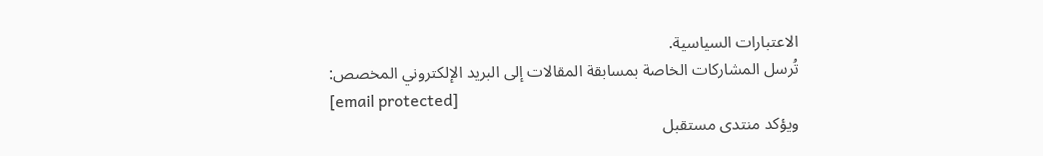الاعتبارات السياسية.
تُرسل المشاركات الخاصة بمسابقة المقالات إلى البريد الإلكتروني المخصص:
[email protected]
ويؤكد منتدى مستقبل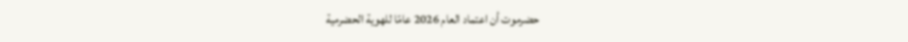حضرموت أن اعتماد العام 2026 عامًا للهوية الحضرمية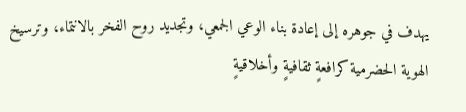يهدف في جوهره إلى إعادة بناء الوعي الجمعي، وتجديد روح الفخر بالانتماء، وترسيخ الهوية الحضرمية كرافعةٍ ثقافيةٍ وأخلاقيةٍ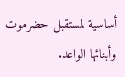أساسية لمستقبل حضرموت وأبنائها الواعد.